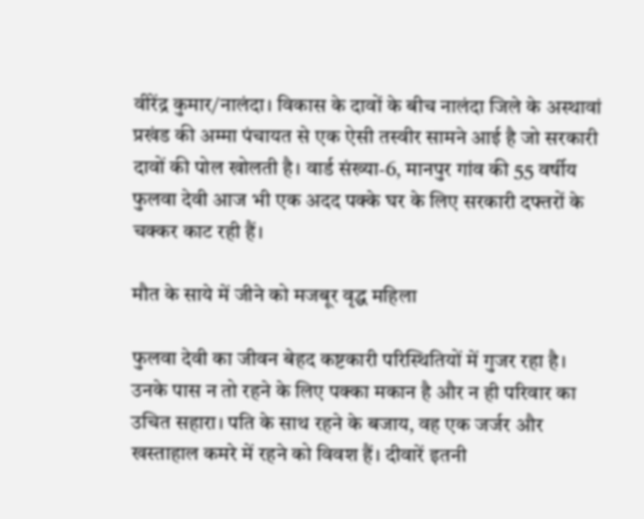वीरेंद्र कुमार/नालंदा। विकास के दावों के बीच नालंदा जिले के अस्थावां प्रखंड की अम्मा पंचायत से एक ऐसी तस्वीर सामने आई है जो सरकारी दावों की पोल खोलती है। वार्ड संख्या-6, मानपुर गांव की 55 वर्षीय फुलवा देवी आज भी एक अदद पक्के घर के लिए सरकारी दफ्तरों के चक्कर काट रही हैं।

मौत के साये में जीने को मजबूर वृद्ध महिला

फुलवा देवी का जीवन बेहद कष्टकारी परिस्थितियों में गुजर रहा है। उनके पास न तो रहने के लिए पक्का मकान है और न ही परिवार का उचित सहारा। पति के साथ रहने के बजाय, वह एक जर्जर और खस्ताहाल कमरे में रहने को विवश हैं। दीवारें इतनी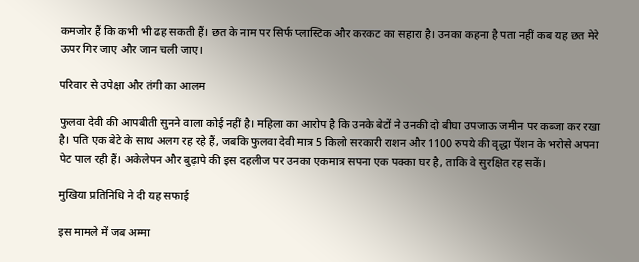कमजोर हैं कि कभी भी ढह सकती हैं। छत के नाम पर सिर्फ प्लास्टिक और करकट का सहारा है। उनका कहना है पता नहीं कब यह छत मेरे ऊपर गिर जाए और जान चली जाए।

परिवार से उपेक्षा और तंगी का आलम

फुलवा देवी की आपबीती सुनने वाला कोई नहीं है। महिला का आरोप है कि उनके बेटों ने उनकी दो बीघा उपजाऊ जमीन पर कब्जा कर रखा है। पति एक बेटे के साथ अलग रह रहे हैं, जबकि फुलवा देवी मात्र 5 किलो सरकारी राशन और 1100 रुपये की वृद्धा पेंशन के भरोसे अपना पेट पाल रही हैं। अकेलेपन और बुढ़ापे की इस दहलीज पर उनका एकमात्र सपना एक पक्का घर है, ताकि वे सुरक्षित रह सकें।

मुखिया प्रतिनिधि ने दी यह सफाई

इस मामले में जब अम्मा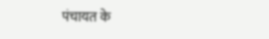पंचायत के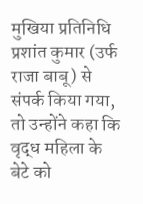मुखिया प्रतिनिधि प्रशांत कुमार (उर्फ राजा बाबू) से संपर्क किया गया, तो उन्होंने कहा कि वृद्ध महिला के बेटे को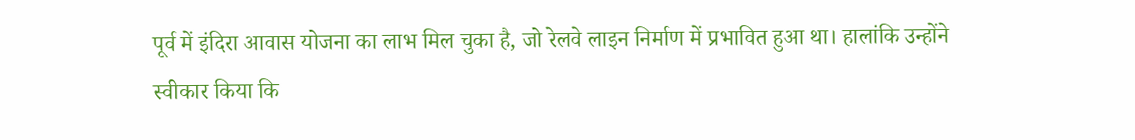पूर्व में इंदिरा आवास योजना का लाभ मिल चुका है, जो रेलवे लाइन निर्माण में प्रभावित हुआ था। हालांकि उन्होंने स्वीकार किया कि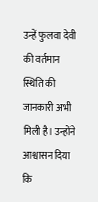उन्हें फुलवा देवी की वर्तमान स्थिति की जानकारी अभी मिली है। उन्होंने आश्वासन दिया कि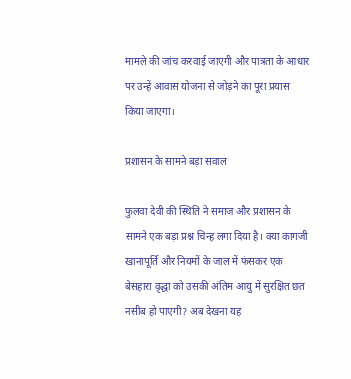मामले की जांच करवाई जाएगी और पात्रता के आधार पर उन्हें आवास योजना से जोड़ने का पूरा प्रयास किया जाएगा।

प्रशासन के सामने बड़ा सवाल

फुलवा देवी की स्थिति ने समाज और प्रशासन के सामने एक बड़ा प्रश्न चिन्ह लगा दिया है। क्या कागजी खानापूर्ति और नियमों के जाल में फंसकर एक बेसहारा वृद्धा को उसकी अंतिम आयु में सुरक्षित छत नसीब हो पाएगी? अब देखना यह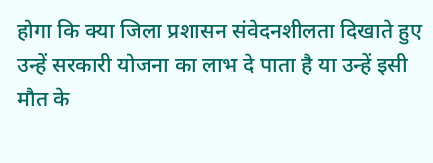होगा कि क्या जिला प्रशासन संवेदनशीलता दिखाते हुए उन्हें सरकारी योजना का लाभ दे पाता है या उन्हें इसी मौत के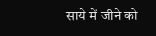साये में जीने को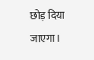छोड़ दिया जाएगा।